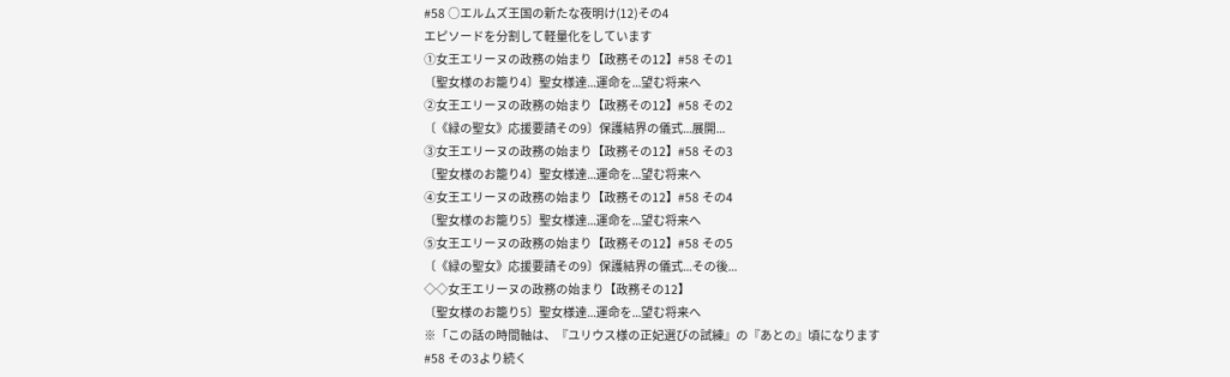#58 ○エルムズ王国の新たな夜明け(12)その4
エピソードを分割して軽量化をしています
①女王エリーヌの政務の始まり【政務その12】#58 その1
〔聖女様のお籠り4〕聖女様達...運命を...望む将来へ
②女王エリーヌの政務の始まり【政務その12】#58 その2
〔《緑の聖女》応援要請その9〕保護結界の儀式...展開...
③女王エリーヌの政務の始まり【政務その12】#58 その3
〔聖女様のお籠り4〕聖女様達...運命を...望む将来へ
④女王エリーヌの政務の始まり【政務その12】#58 その4
〔聖女様のお籠り5〕聖女様達...運命を...望む将来へ
⑤女王エリーヌの政務の始まり【政務その12】#58 その5
〔《緑の聖女》応援要請その9〕保護結界の儀式...その後...
◇◇女王エリーヌの政務の始まり【政務その12】
〔聖女様のお籠り5〕聖女様達...運命を...望む将来へ
※「この話の時間軸は、『ユリウス様の正妃選びの試練』の『あとの』頃になります
#58 その3より続く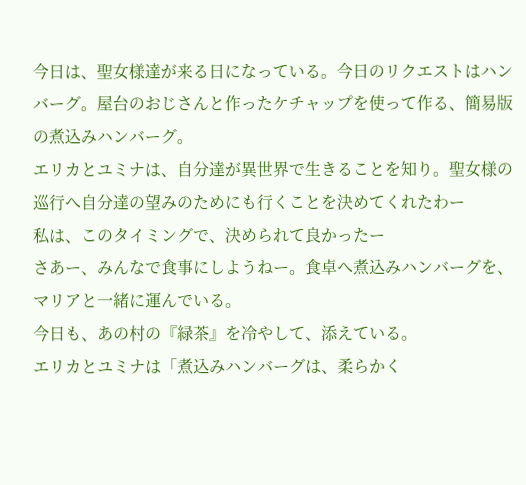今日は、聖女様達が来る日になっている。今日のリクエストはハンバーグ。屋台のおじさんと作ったケチャップを使って作る、簡易版の煮込みハンバーグ。
エリカとユミナは、自分達が異世界で生きることを知り。聖女様の巡行へ自分達の望みのためにも行くことを決めてくれたわー
私は、このタイミングで、決められて良かったー
さあー、みんなで食事にしようねー。食卓へ煮込みハンバーグを、マリアと一緒に運んでいる。
今日も、あの村の『緑茶』を冷やして、添えている。
エリカとユミナは「煮込みハンバーグは、柔らかく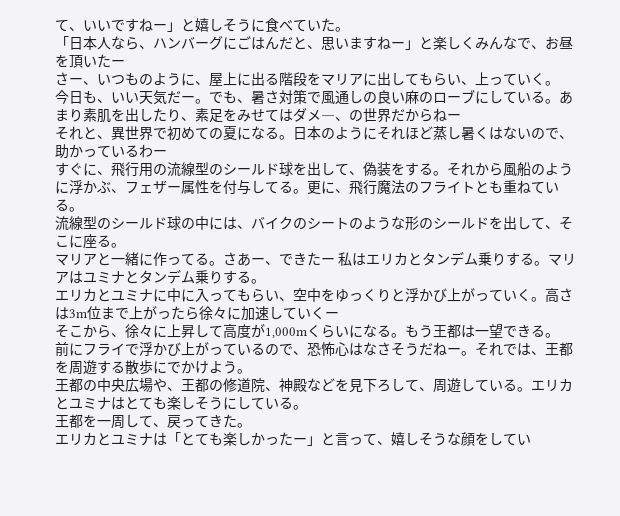て、いいですねー」と嬉しそうに食べていた。
「日本人なら、ハンバーグにごはんだと、思いますねー」と楽しくみんなで、お昼を頂いたー
さー、いつものように、屋上に出る階段をマリアに出してもらい、上っていく。
今日も、いい天気だー。でも、暑さ対策で風通しの良い麻のローブにしている。あまり素肌を出したり、素足をみせてはダメ―、の世界だからねー
それと、異世界で初めての夏になる。日本のようにそれほど蒸し暑くはないので、助かっているわー
すぐに、飛行用の流線型のシールド球を出して、偽装をする。それから風船のように浮かぶ、フェザー属性を付与してる。更に、飛行魔法のフライトとも重ねている。
流線型のシールド球の中には、バイクのシートのような形のシールドを出して、そこに座る。
マリアと一緒に作ってる。さあー、できたー 私はエリカとタンデム乗りする。マリアはユミナとタンデム乗りする。
エリカとユミナに中に入ってもらい、空中をゆっくりと浮かび上がっていく。高さは3m位まで上がったら徐々に加速していくー
そこから、徐々に上昇して高度が1,000mくらいになる。もう王都は一望できる。
前にフライで浮かび上がっているので、恐怖心はなさそうだねー。それでは、王都を周遊する散歩にでかけよう。
王都の中央広場や、王都の修道院、神殿などを見下ろして、周遊している。エリカとユミナはとても楽しそうにしている。
王都を一周して、戻ってきた。
エリカとユミナは「とても楽しかったー」と言って、嬉しそうな顔をしてい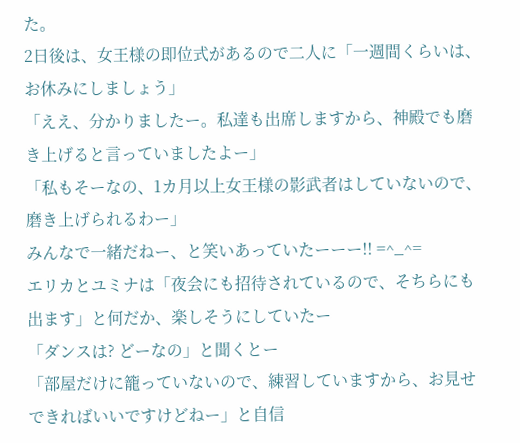た。
2日後は、女王様の即位式があるので二人に「一週間くらいは、お休みにしましょう」
「ええ、分かりましたー。私達も出席しますから、神殿でも磨き上げると言っていましたよー」
「私もそーなの、1カ月以上女王様の影武者はしていないので、磨き上げられるわー」
みんなで一緒だねー、と笑いあっていたーーー!! =^_^=
エリカとユミナは「夜会にも招待されているので、そちらにも出ます」と何だか、楽しそうにしていたー
「ダンスは? どーなの」と聞くとー
「部屋だけに籠っていないので、練習していますから、お見せできればいいですけどねー」と自信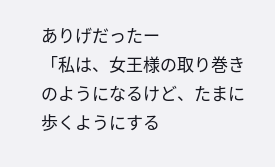ありげだったー
「私は、女王様の取り巻きのようになるけど、たまに歩くようにする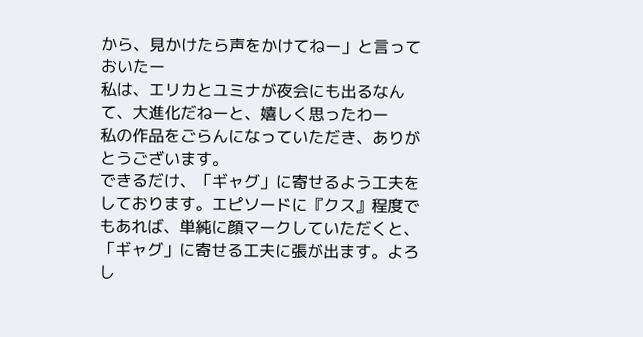から、見かけたら声をかけてねー」と言っておいたー
私は、エリカとユミナが夜会にも出るなんて、大進化だねーと、嬉しく思ったわー
私の作品をごらんになっていただき、ありがとうございます。
できるだけ、「ギャグ」に寄せるよう工夫をしております。エピソードに『クス』程度でもあれば、単純に顔マークしていただくと、「ギャグ」に寄せる工夫に張が出ます。よろし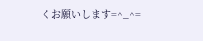くお願いします=^_^=